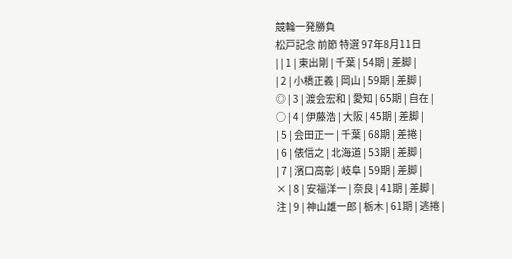競輪一発勝負
松戸記念 前節 特選 97年8月11日
| | 1 | 東出剛 | 千葉 | 54期 | 差脚 |
| 2 | 小橋正義 | 岡山 | 59期 | 差脚 |
◎ | 3 | 渡会宏和 | 愛知 | 65期 | 自在 |
○ | 4 | 伊藤浩 | 大阪 | 45期 | 差脚 |
| 5 | 会田正一 | 千葉 | 68期 | 差捲 |
| 6 | 俵信之 | 北海道 | 53期 | 差脚 |
| 7 | 濱口高彰 | 岐阜 | 59期 | 差脚 |
× | 8 | 安福洋一 | 奈良 | 41期 | 差脚 |
注 | 9 | 神山雄一郎 | 栃木 | 61期 | 逃捲 |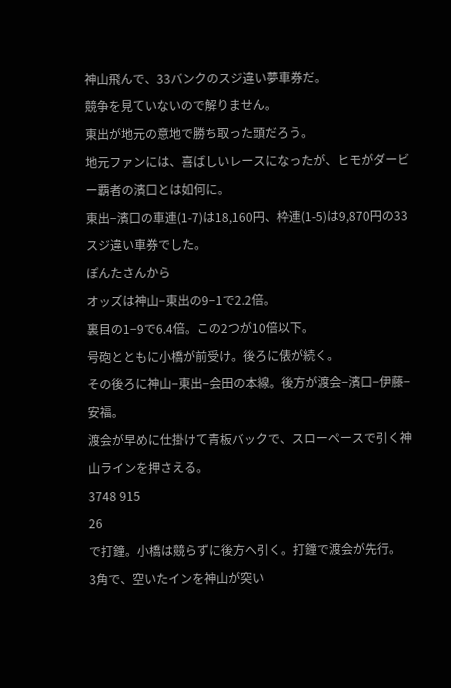神山飛んで、33バンクのスジ違い夢車券だ。
競争を見ていないので解りません。
東出が地元の意地で勝ち取った頭だろう。
地元ファンには、喜ばしいレースになったが、ヒモがダービー覇者の濱口とは如何に。
東出−濱口の車連(1-7)は18,160円、枠連(1-5)は9,870円の33スジ違い車券でした。
ぽんたさんから
オッズは神山−東出の9−1で2.2倍。
裏目の1−9で6.4倍。この2つが10倍以下。
号砲とともに小橋が前受け。後ろに俵が続く。
その後ろに神山−東出−会田の本線。後方が渡会−濱口−伊藤−安福。
渡会が早めに仕掛けて青板バックで、スローペースで引く神山ラインを押さえる。
3748 915
26
で打鐘。小橋は競らずに後方へ引く。打鐘で渡会が先行。
3角で、空いたインを神山が突い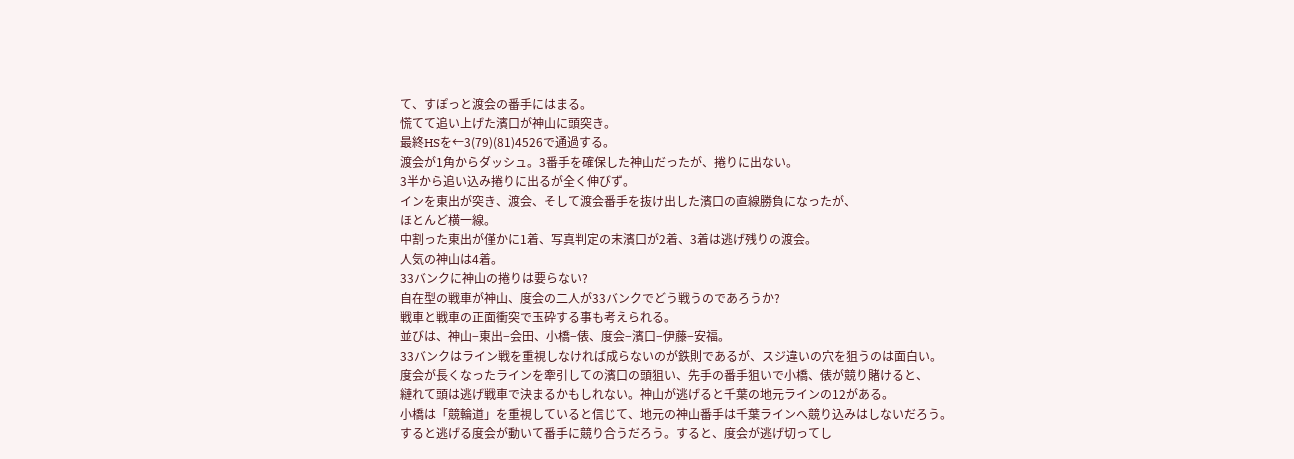て、すぽっと渡会の番手にはまる。
慌てて追い上げた濱口が神山に頭突き。
最終HSを←3(79)(81)4526で通過する。
渡会が1角からダッシュ。3番手を確保した神山だったが、捲りに出ない。
3半から追い込み捲りに出るが全く伸びず。
インを東出が突き、渡会、そして渡会番手を抜け出した濱口の直線勝負になったが、
ほとんど横一線。
中割った東出が僅かに1着、写真判定の末濱口が2着、3着は逃げ残りの渡会。
人気の神山は4着。
33バンクに神山の捲りは要らない?
自在型の戦車が神山、度会の二人が33バンクでどう戦うのであろうか?
戦車と戦車の正面衝突で玉砕する事も考えられる。
並びは、神山−東出−会田、小橋−俵、度会−濱口−伊藤−安福。
33バンクはライン戦を重視しなければ成らないのが鉄則であるが、スジ違いの穴を狙うのは面白い。
度会が長くなったラインを牽引しての濱口の頭狙い、先手の番手狙いで小橋、俵が競り賭けると、
縺れて頭は逃げ戦車で決まるかもしれない。神山が逃げると千葉の地元ラインの12がある。
小橋は「競輪道」を重視していると信じて、地元の神山番手は千葉ラインへ競り込みはしないだろう。
すると逃げる度会が動いて番手に競り合うだろう。すると、度会が逃げ切ってし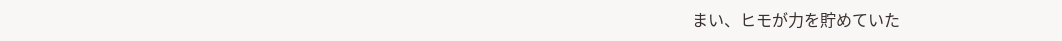まい、ヒモが力を貯めていた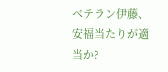ベテラン伊藤、安福当たりが適当か?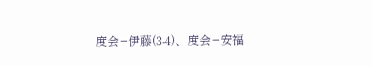度会−伊藤(3-4)、度会−安福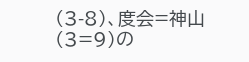(3-8)、度会=神山(3=9)の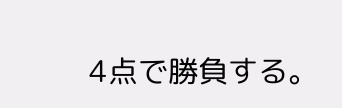4点で勝負する。